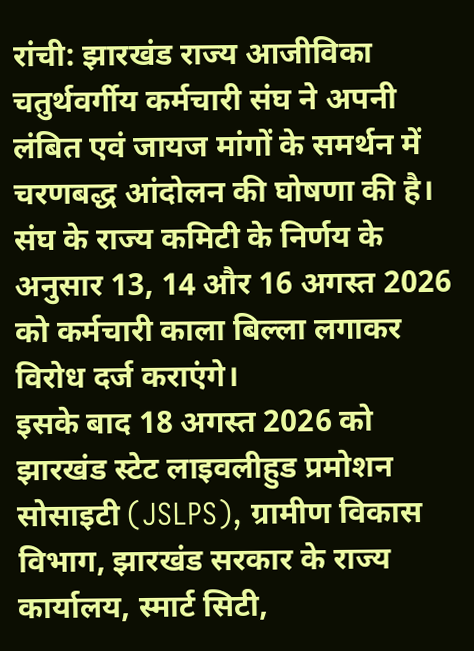रांची: झारखंड राज्य आजीविका चतुर्थवर्गीय कर्मचारी संघ ने अपनी लंबित एवं जायज मांगों के समर्थन में चरणबद्ध आंदोलन की घोषणा की है। संघ के राज्य कमिटी के निर्णय के अनुसार 13, 14 और 16 अगस्त 2026 को कर्मचारी काला बिल्ला लगाकर विरोध दर्ज कराएंगे।
इसके बाद 18 अगस्त 2026 को झारखंड स्टेट लाइवलीहुड प्रमोशन सोसाइटी (JSLPS), ग्रामीण विकास विभाग, झारखंड सरकार के राज्य कार्यालय, स्मार्ट सिटी,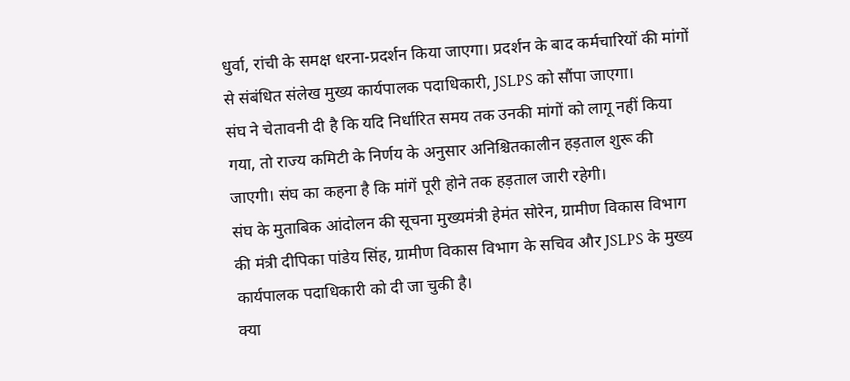धुर्वा, रांची के समक्ष धरना-प्रदर्शन किया जाएगा। प्रदर्शन के बाद कर्मचारियों की मांगों से संबंधित संलेख मुख्य कार्यपालक पदाधिकारी, JSLPS को सौंपा जाएगा।
संघ ने चेतावनी दी है कि यदि निर्धारित समय तक उनकी मांगों को लागू नहीं किया गया, तो राज्य कमिटी के निर्णय के अनुसार अनिश्चितकालीन हड़ताल शुरू की जाएगी। संघ का कहना है कि मांगें पूरी होने तक हड़ताल जारी रहेगी।
संघ के मुताबिक आंदोलन की सूचना मुख्यमंत्री हेमंत सोरेन, ग्रामीण विकास विभाग की मंत्री दीपिका पांडेय सिंह, ग्रामीण विकास विभाग के सचिव और JSLPS के मुख्य कार्यपालक पदाधिकारी को दी जा चुकी है।
क्या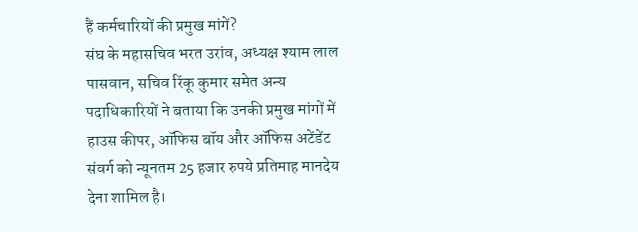हैं कर्मचारियों की प्रमुख मांगें?
संघ के महासचिव भरत उरांव, अध्यक्ष श्याम लाल पासवान, सचिव रिंकू कुमार समेत अन्य पदाधिकारियों ने बताया कि उनकी प्रमुख मांगों में हाउस कीपर, ऑफिस बॉय और ऑफिस अटेंडेंट संवर्ग को न्यूनतम 25 हजार रुपये प्रतिमाह मानदेय देना शामिल है।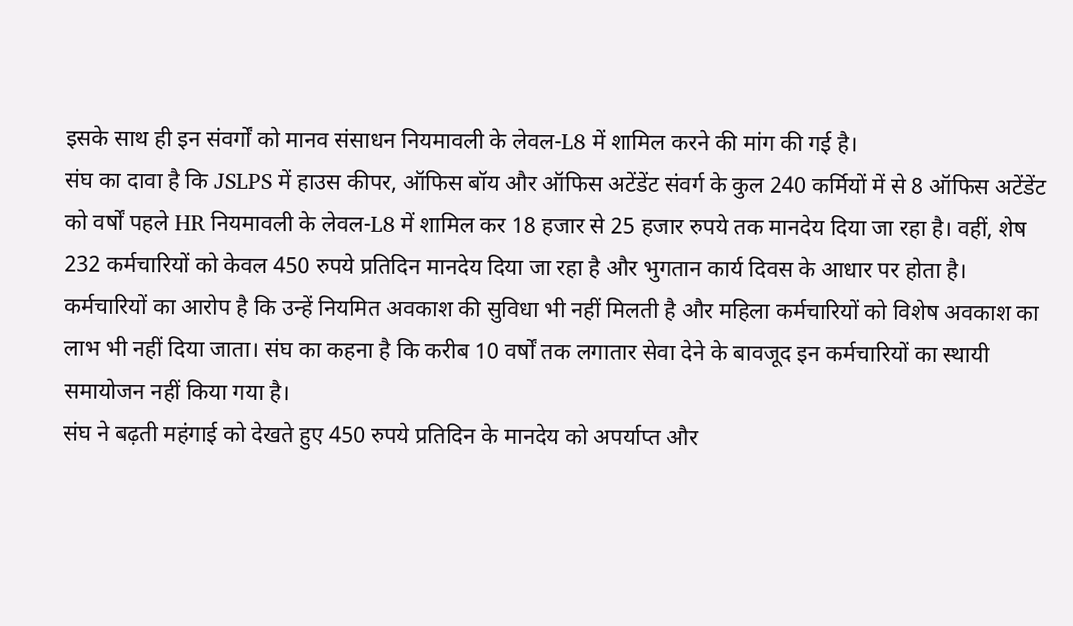इसके साथ ही इन संवर्गों को मानव संसाधन नियमावली के लेवल-L8 में शामिल करने की मांग की गई है।
संघ का दावा है कि JSLPS में हाउस कीपर, ऑफिस बॉय और ऑफिस अटेंडेंट संवर्ग के कुल 240 कर्मियों में से 8 ऑफिस अटेंडेंट को वर्षों पहले HR नियमावली के लेवल-L8 में शामिल कर 18 हजार से 25 हजार रुपये तक मानदेय दिया जा रहा है। वहीं, शेष 232 कर्मचारियों को केवल 450 रुपये प्रतिदिन मानदेय दिया जा रहा है और भुगतान कार्य दिवस के आधार पर होता है।
कर्मचारियों का आरोप है कि उन्हें नियमित अवकाश की सुविधा भी नहीं मिलती है और महिला कर्मचारियों को विशेष अवकाश का लाभ भी नहीं दिया जाता। संघ का कहना है कि करीब 10 वर्षों तक लगातार सेवा देने के बावजूद इन कर्मचारियों का स्थायी समायोजन नहीं किया गया है।
संघ ने बढ़ती महंगाई को देखते हुए 450 रुपये प्रतिदिन के मानदेय को अपर्याप्त और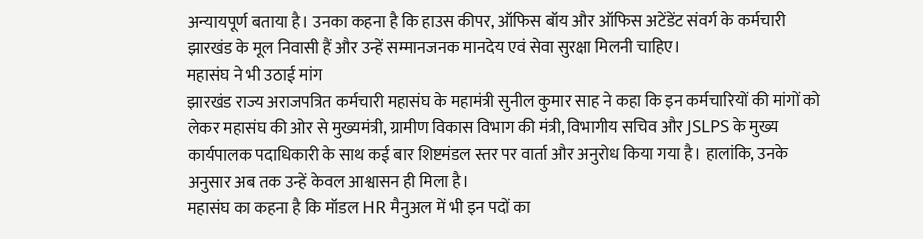अन्यायपूर्ण बताया है। उनका कहना है कि हाउस कीपर, ऑफिस बॉय और ऑफिस अटेंडेंट संवर्ग के कर्मचारी झारखंड के मूल निवासी हैं और उन्हें सम्मानजनक मानदेय एवं सेवा सुरक्षा मिलनी चाहिए।
महासंघ ने भी उठाई मांग
झारखंड राज्य अराजपत्रित कर्मचारी महासंघ के महामंत्री सुनील कुमार साह ने कहा कि इन कर्मचारियों की मांगों को लेकर महासंघ की ओर से मुख्यमंत्री, ग्रामीण विकास विभाग की मंत्री, विभागीय सचिव और JSLPS के मुख्य कार्यपालक पदाधिकारी के साथ कई बार शिष्टमंडल स्तर पर वार्ता और अनुरोध किया गया है। हालांकि, उनके अनुसार अब तक उन्हें केवल आश्वासन ही मिला है।
महासंघ का कहना है कि मॉडल HR मैनुअल में भी इन पदों का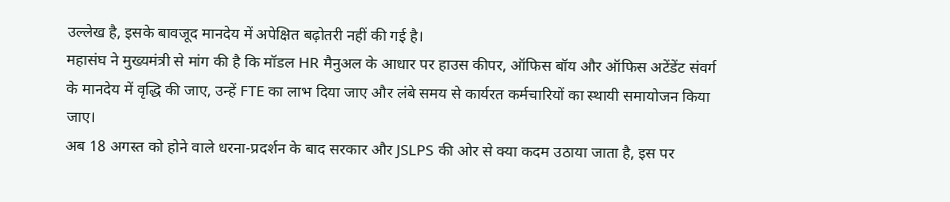उल्लेख है, इसके बावजूद मानदेय में अपेक्षित बढ़ोतरी नहीं की गई है।
महासंघ ने मुख्यमंत्री से मांग की है कि मॉडल HR मैनुअल के आधार पर हाउस कीपर, ऑफिस बॉय और ऑफिस अटेंडेंट संवर्ग के मानदेय में वृद्धि की जाए, उन्हें FTE का लाभ दिया जाए और लंबे समय से कार्यरत कर्मचारियों का स्थायी समायोजन किया जाए।
अब 18 अगस्त को होने वाले धरना-प्रदर्शन के बाद सरकार और JSLPS की ओर से क्या कदम उठाया जाता है, इस पर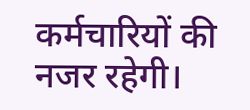कर्मचारियों की नजर रहेगी।